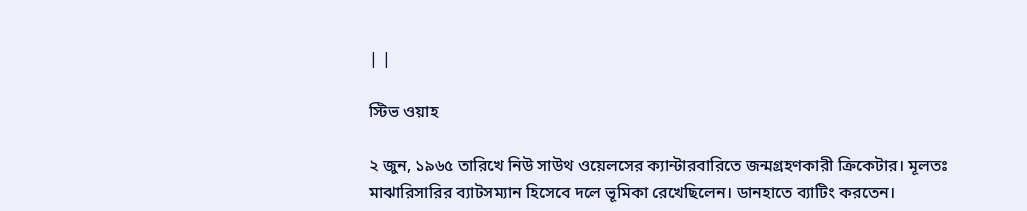| |

স্টিভ ওয়াহ

২ জুন, ১৯৬৫ তারিখে নিউ সাউথ ওয়েলসের ক্যান্টারবারিতে জন্মগ্রহণকারী ক্রিকেটার। মূলতঃ মাঝারিসারির ব্যাটসম্যান হিসেবে দলে ভূমিকা রেখেছিলেন। ডানহাতে ব্যাটিং করতেন।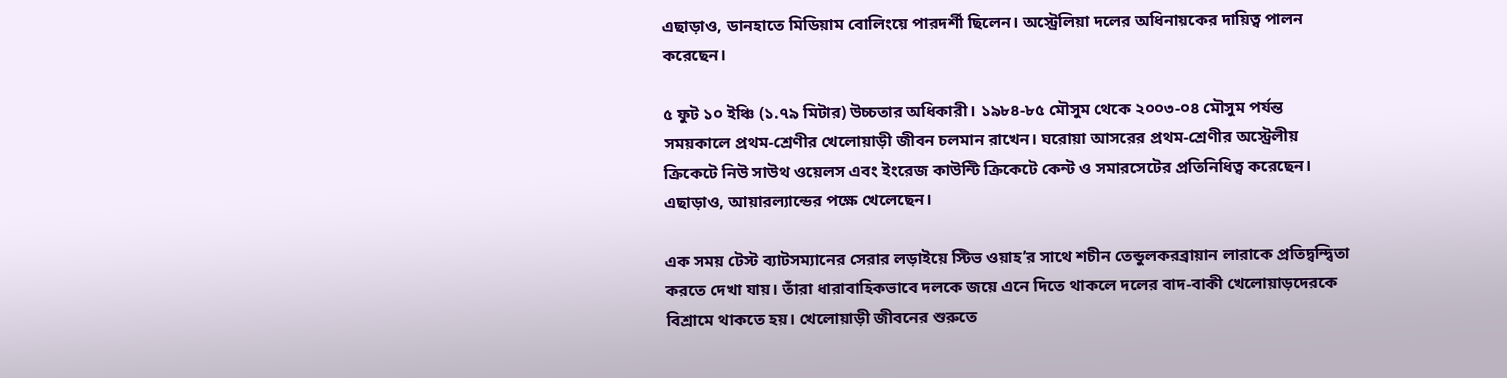এছাড়াও, ডানহাতে মিডিয়াম বোলিংয়ে পারদর্শী ছিলেন। অস্ট্রেলিয়া দলের অধিনায়কের দায়িত্ব পালন করেছেন।

৫ ফুট ১০ ইঞ্চি (১.৭৯ মিটার) উচ্চতার অধিকারী। ১৯৮৪-৮৫ মৌসুম থেকে ২০০৩-০৪ মৌসুম পর্যন্ত সময়কালে প্রথম-শ্রেণীর খেলোয়াড়ী জীবন চলমান রাখেন। ঘরোয়া আসরের প্রথম-শ্রেণীর অস্ট্রেলীয় ক্রিকেটে নিউ সাউথ ওয়েলস এবং ইংরেজ কাউন্টি ক্রিকেটে কেন্ট ও সমারসেটের প্রতিনিধিত্ব করেছেন। এছাড়াও, আয়ারল্যান্ডের পক্ষে খেলেছেন।

এক সময় টেস্ট ব্যাটসম্যানের সেরার লড়াইয়ে স্টিভ ওয়াহ’র সাথে শচীন তেন্ডুলকরব্রায়ান লারাকে প্রতিদ্বন্দ্বিতা করতে দেখা যায়। তাঁরা ধারাবাহিকভাবে দলকে জয়ে এনে দিতে থাকলে দলের বাদ-বাকী খেলোয়াড়দেরকে বিশ্রামে থাকতে হয়। খেলোয়াড়ী জীবনের শুরুতে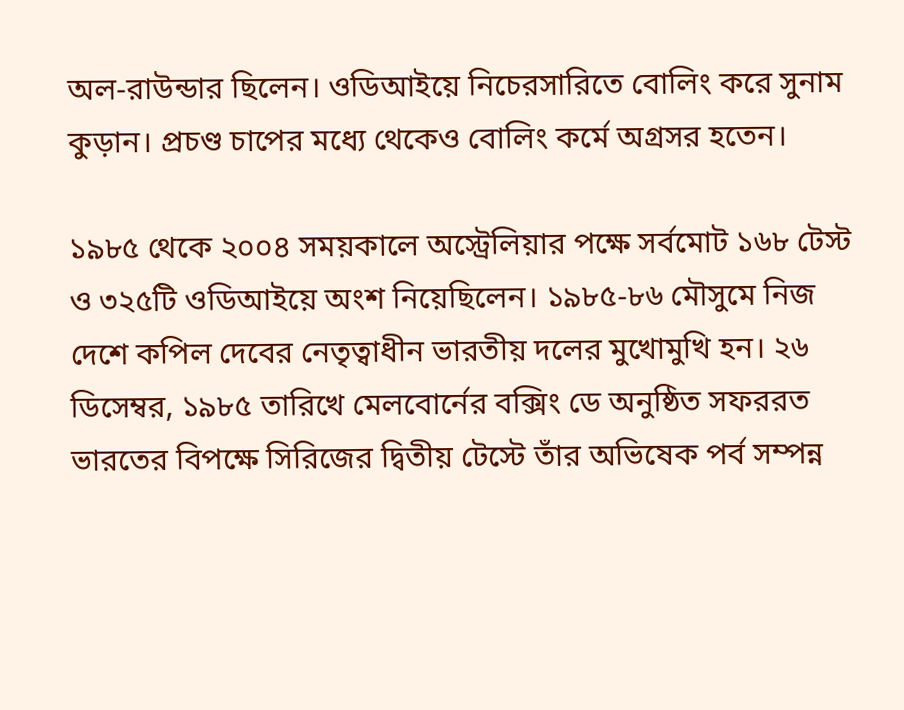অল-রাউন্ডার ছিলেন। ওডিআইয়ে নিচেরসারিতে বোলিং করে সুনাম কুড়ান। প্রচণ্ড চাপের মধ্যে থেকেও বোলিং কর্মে অগ্রসর হতেন।

১৯৮৫ থেকে ২০০৪ সময়কালে অস্ট্রেলিয়ার পক্ষে সর্বমোট ১৬৮ টেস্ট ও ৩২৫টি ওডিআইয়ে অংশ নিয়েছিলেন। ১৯৮৫-৮৬ মৌসুমে নিজ দেশে কপিল দেবের নেতৃত্বাধীন ভারতীয় দলের মুখোমুখি হন। ২৬ ডিসেম্বর, ১৯৮৫ তারিখে মেলবোর্নের বক্সিং ডে অনুষ্ঠিত সফররত ভারতের বিপক্ষে সিরিজের দ্বিতীয় টেস্টে তাঁর অভিষেক পর্ব সম্পন্ন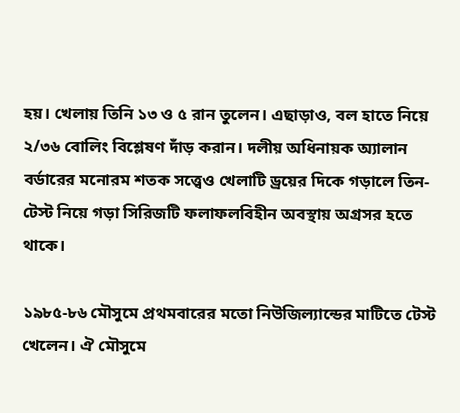হয়। খেলায় তিনি ১৩ ও ৫ রান তুলেন। এছাড়াও, বল হাতে নিয়ে ২/৩৬ বোলিং বিশ্লেষণ দাঁড় করান। দলীয় অধিনায়ক অ্যালান বর্ডারের মনোরম শতক সত্ত্বেও খেলাটি ড্রয়ের দিকে গড়ালে তিন-টেস্ট নিয়ে গড়া সিরিজটি ফলাফলবিহীন অবস্থায় অগ্রসর হতে থাকে।

১৯৮৫-৮৬ মৌসুমে প্রথমবারের মতো নিউজিল্যান্ডের মাটিতে টেস্ট খেলেন। ঐ মৌসুমে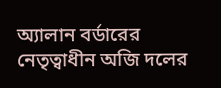অ্যালান বর্ডারের নেতৃত্বাধীন অজি দলের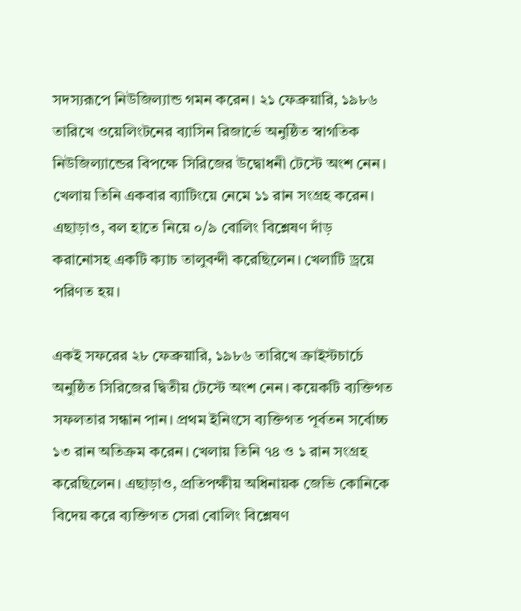সদস্যরূপে নিউজিল্যান্ড গমন করেন। ২১ ফেব্রুয়ারি, ১৯৮৬ তারিখে ওয়েলিংটনের ব্যাসিন রিজার্ভে অনুষ্ঠিত স্বাগতিক নিউজিল্যান্ডের বিপক্ষে সিরিজের উদ্বোধনী টেস্টে অংশ নেন। খেলায় তিনি একবার ব্যাটিংয়ে নেমে ১১ রান সংগ্রহ করেন। এছাড়াও, বল হাতে নিয়ে ০/৯ বোলিং বিশ্লেষণ দাঁড় করানোসহ একটি ক্যাচ তালুবন্দী করেছিলেন। খেলাটি ড্রয়ে পরিণত হয়।

একই সফরের ২৮ ফেব্রুয়ারি, ১৯৮৬ তারিখে ক্রাইস্টচার্চে অনুষ্ঠিত সিরিজের দ্বিতীয় টেস্টে অংশ নেন। কয়েকটি ব্যক্তিগত সফলতার সন্ধান পান। প্রথম ইনিংসে ব্যক্তিগত পূর্বতন সর্বোচ্চ ১৩ রান অতিক্রম করেন। খেলায় তিনি ৭৪ ও ১ রান সংগ্রহ করেছিলেন। এছাড়াও, প্রতিপক্ষীয় অধিনায়ক জেভি কোনিকে বিদেয় করে ব্যক্তিগত সেরা বোলিং বিশ্লেষণ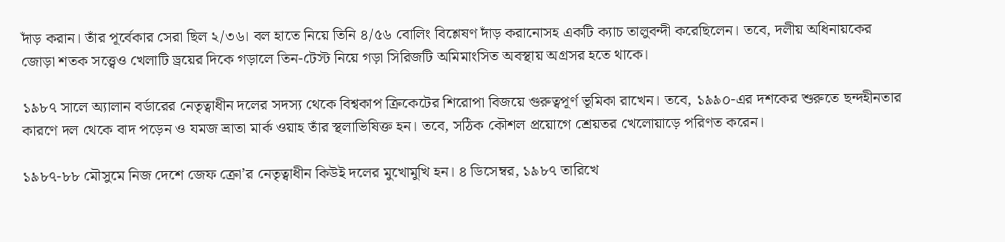দাঁড় করান। তাঁর পূর্বেকার সেরা ছিল ২/৩৬। বল হাতে নিয়ে তিনি ৪/৫৬ বোলিং বিশ্লেষণ দাঁড় করানোসহ একটি ক্যাচ তালুবন্দী করেছিলেন। তবে, দলীয় অধিনায়কের জোড়া শতক সত্ত্বেও খেলাটি ড্রয়ের দিকে গড়ালে তিন-টেস্ট নিয়ে গড়া সিরিজটি অমিমাংসিত অবস্থায় অগ্রসর হতে থাকে।

১৯৮৭ সালে অ্যালান বর্ডারের নেতৃত্বাধীন দলের সদস্য থেকে বিশ্বকাপ ক্রিকেটের শিরোপা বিজয়ে গুরুত্বপূর্ণ ভূমিকা রাখেন। তবে, ১৯৯০-এর দশকের শুরুতে ছন্দহীনতার কারণে দল থেকে বাদ পড়েন ও যমজ ভ্রাতা মার্ক ওয়াহ তাঁর স্থলাভিষিক্ত হন। তবে, সঠিক কৌশল প্রয়োগে শ্রেয়তর খেলোয়াড়ে পরিণত করেন।

১৯৮৭-৮৮ মৌসুমে নিজ দেশে জেফ ক্রো’র নেতৃত্বাধীন কিউই দলের মুখোমুখি হন। ৪ ডিসেম্বর, ১৯৮৭ তারিখে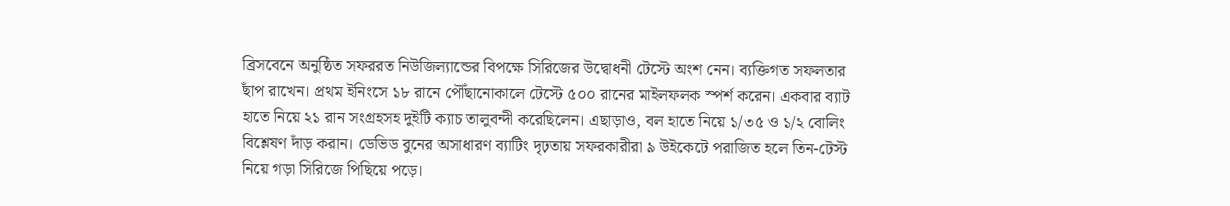ব্রিসবেনে অনুষ্ঠিত সফররত নিউজিল্যান্ডের বিপক্ষে সিরিজের উদ্বোধনী টেস্টে অংশ নেন। ব্যক্তিগত সফলতার ছাঁপ রাখেন। প্রথম ইনিংসে ১৮ রানে পৌঁছানোকালে টেস্টে ৫০০ রানের মাইলফলক স্পর্শ করেন। একবার ব্যাট হাতে নিয়ে ২১ রান সংগ্রহসহ দুইটি ক্যাচ তালুবন্দী করেছিলেন। এছাড়াও, বল হাতে নিয়ে ১/৩৫ ও ১/২ বোলিং বিশ্লেষণ দাঁড় করান। ডেভিড বুনের অসাধারণ ব্যাটিং দৃঢ়তায় সফরকারীরা ৯ উইকেটে পরাজিত হলে তিন-টেস্ট নিয়ে গড়া সিরিজে পিছিয়ে পড়ে।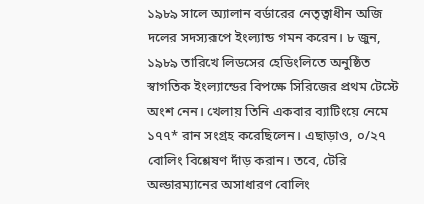১৯৮৯ সালে অ্যালান বর্ডারের নেতৃত্বাধীন অজি দলের সদস্যরূপে ইংল্যান্ড গমন করেন। ৮ জুন, ১৯৮৯ তারিখে লিডসের হেডিংলিতে অনুষ্ঠিত স্বাগতিক ইংল্যান্ডের বিপক্ষে সিরিজের প্রথম টেস্টে অংশ নেন। খেলায় তিনি একবার ব্যাটিংয়ে নেমে ১৭৭* রান সংগ্রহ করেছিলেন। এছাড়াও, ০/২৭ বোলিং বিশ্লেষণ দাঁড় করান। তবে, টেরি অল্ডারম্যানের অসাধারণ বোলিং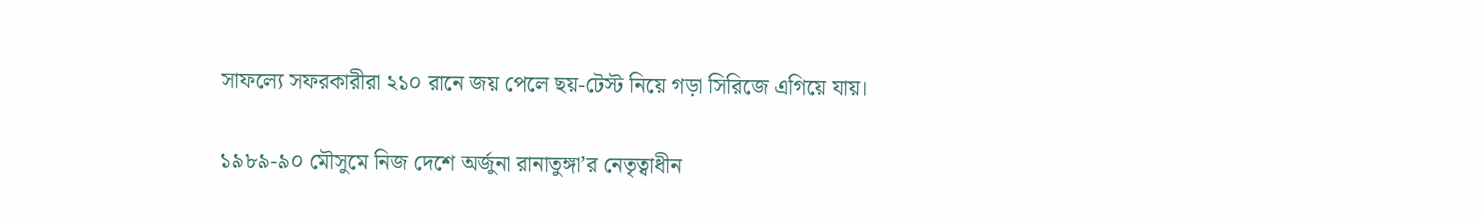সাফল্যে সফরকারীরা ২১০ রানে জয় পেলে ছয়-টেস্ট নিয়ে গড়া সিরিজে এগিয়ে যায়।

১৯৮৯-৯০ মৌসুমে নিজ দেশে অর্জুনা রানাতুঙ্গা’র নেতৃত্বাধীন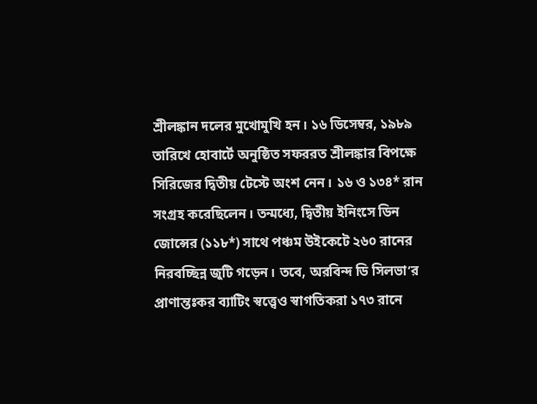শ্রীলঙ্কান দলের মুখোমুখি হন। ১৬ ডিসেম্বর, ১৯৮৯ তারিখে হোবার্টে অনুষ্ঠিত সফররত শ্রীলঙ্কার বিপক্ষে সিরিজের দ্বিতীয় টেস্টে অংশ নেন। ১৬ ও ১৩৪* রান সংগ্রহ করেছিলেন। তন্মধ্যে, দ্বিতীয় ইনিংসে ডিন জোন্সের (১১৮*) সাথে পঞ্চম উইকেটে ২৬০ রানের নিরবচ্ছিন্ন জুটি গড়েন। তবে, অরবিন্দ ডি সিলভা’র প্রাণান্তঃকর ব্যাটিং স্বত্ত্বেও স্বাগতিকরা ১৭৩ রানে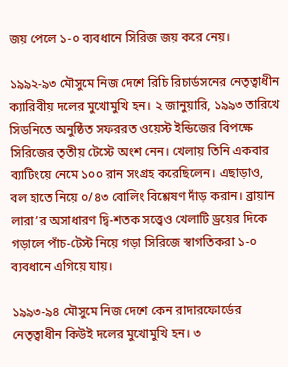জয় পেলে ১-০ ব্যবধানে সিরিজ জয় করে নেয়।

১৯৯২-৯৩ মৌসুমে নিজ দেশে রিচি রিচার্ডসনের নেতৃত্বাধীন ক্যারিবীয় দলের মুখোমুখি হন। ২ জানুয়ারি, ১৯৯৩ তারিখে সিডনিতে অনুষ্ঠিত সফররত ওয়েস্ট ইন্ডিজের বিপক্ষে সিরিজের তৃতীয় টেস্টে অংশ নেন। খেলায় তিনি একবার ব্যাটিংয়ে নেমে ১০০ রান সংগ্রহ করেছিলেন। এছাড়াও, বল হাতে নিয়ে ০/৪৩ বোলিং বিশ্লেষণ দাঁড় করান। ব্রায়ান লারা’র অসাধারণ দ্বি-শতক সত্ত্বেও খেলাটি ড্রয়ের দিকে গড়ালে পাঁচ-টেস্ট নিয়ে গড়া সিরিজে স্বাগতিকরা ১-০ ব্যবধানে এগিয়ে যায়।

১৯৯৩-৯৪ মৌসুমে নিজ দেশে কেন রাদারফোর্ডের নেতৃত্বাধীন কিউই দলের মুখোমুখি হন। ৩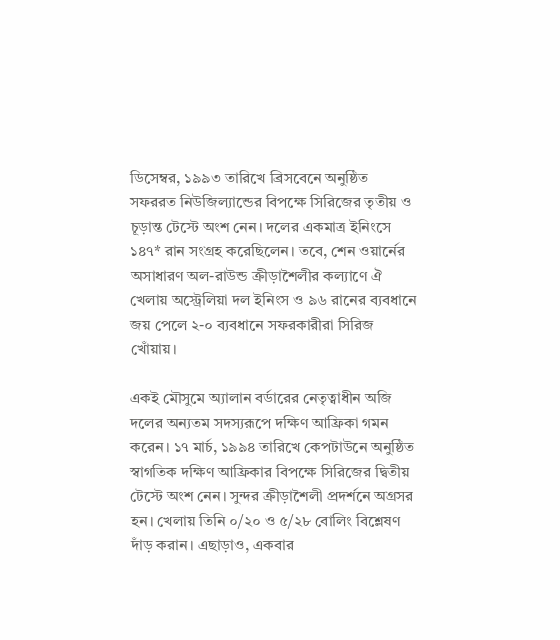ডিসেম্বর, ১৯৯৩ তারিখে ব্রিসবেনে অনুষ্ঠিত সফররত নিউজিল্যান্ডের বিপক্ষে সিরিজের তৃতীয় ও চূড়ান্ত টেস্টে অংশ নেন। দলের একমাত্র ইনিংসে ১৪৭* রান সংগ্রহ করেছিলেন। তবে, শেন ওয়ার্নের অসাধারণ অল-রাউন্ড ক্রীড়াশৈলীর কল্যাণে ঐ খেলায় অস্ট্রেলিয়া দল ইনিংস ও ৯৬ রানের ব্যবধানে জয় পেলে ২-০ ব্যবধানে সফরকারীরা সিরিজ খোঁয়ায়।

একই মৌসুমে অ্যালান বর্ডারের নেতৃত্বাধীন অজি দলের অন্যতম সদস্যরূপে দক্ষিণ আফ্রিকা গমন করেন। ১৭ মার্চ, ১৯৯৪ তারিখে কেপটাউনে অনুষ্ঠিত স্বাগতিক দক্ষিণ আফ্রিকার বিপক্ষে সিরিজের দ্বিতীয় টেস্টে অংশ নেন। সুন্দর ক্রীড়াশৈলী প্রদর্শনে অগ্রসর হন। খেলায় তিনি ০/২০ ও ৫/২৮ বোলিং বিশ্লেষণ দাঁড় করান। এছাড়াও, একবার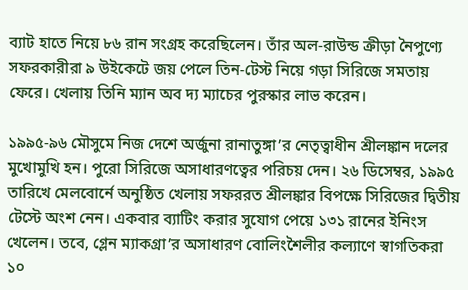ব্যাট হাতে নিয়ে ৮৬ রান সংগ্রহ করেছিলেন। তাঁর অল-রাউন্ড ক্রীড়া নৈপুণ্যে সফরকারীরা ৯ উইকেটে জয় পেলে তিন-টেস্ট নিয়ে গড়া সিরিজে সমতায় ফেরে। খেলায় তিনি ম্যান অব দ্য ম্যাচের পুরস্কার লাভ করেন।

১৯৯৫-৯৬ মৌসুমে নিজ দেশে অর্জুনা রানাতুঙ্গা’র নেতৃত্বাধীন শ্রীলঙ্কান দলের মুখোমুখি হন। পুরো সিরিজে অসাধারণত্বের পরিচয় দেন। ২৬ ডিসেম্বর, ১৯৯৫ তারিখে মেলবোর্নে অনুষ্ঠিত খেলায় সফররত শ্রীলঙ্কার বিপক্ষে সিরিজের দ্বিতীয় টেস্টে অংশ নেন। একবার ব্যাটিং করার সুযোগ পেয়ে ১৩১ রানের ইনিংস খেলেন। তবে, গ্লেন ম্যাকগ্রা’র অসাধারণ বোলিংশৈলীর কল্যাণে স্বাগতিকরা ১০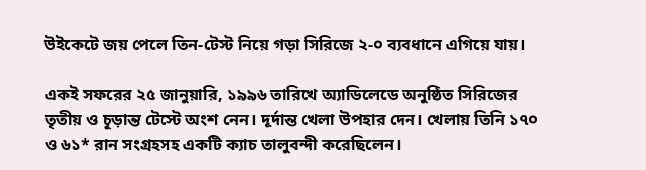উইকেটে জয় পেলে তিন-টেস্ট নিয়ে গড়া সিরিজে ২-০ ব্যবধানে এগিয়ে যায়।

একই সফরের ২৫ জানুয়ারি, ১৯৯৬ তারিখে অ্যাডিলেডে অনুষ্ঠিত সিরিজের তৃতীয় ও চূড়ান্ত টেস্টে অংশ নেন। দূর্দান্ত খেলা উপহার দেন। খেলায় তিনি ১৭০ ও ৬১* রান সংগ্রহসহ একটি ক্যাচ তালুবন্দী করেছিলেন।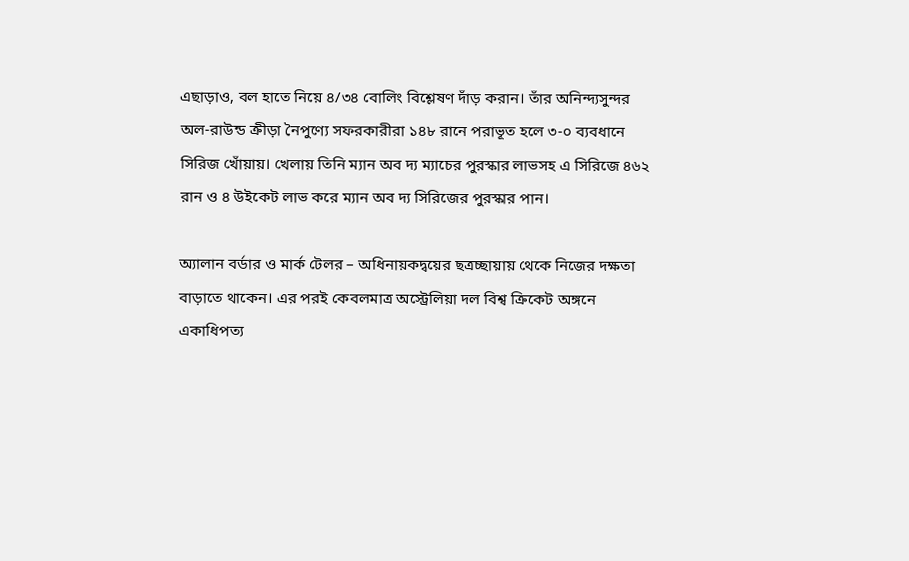এছাড়াও, বল হাতে নিয়ে ৪/৩৪ বোলিং বিশ্লেষণ দাঁড় করান। তাঁর অনিন্দ্যসুন্দর অল-রাউন্ড ক্রীড়া নৈপুণ্যে সফরকারীরা ১৪৮ রানে পরাভূত হলে ৩-০ ব্যবধানে সিরিজ খোঁয়ায়। খেলায় তিনি ম্যান অব দ্য ম্যাচের পুরস্কার লাভসহ এ সিরিজে ৪৬২ রান ও ৪ উইকেট লাভ করে ম্যান অব দ্য সিরিজের পুরস্কার পান।

অ্যালান বর্ডার ও মার্ক টেলর – অধিনায়কদ্বয়ের ছত্রচ্ছায়ায় থেকে নিজের দক্ষতা বাড়াতে থাকেন। এর পরই কেবলমাত্র অস্ট্রেলিয়া দল বিশ্ব ক্রিকেট অঙ্গনে একাধিপত্য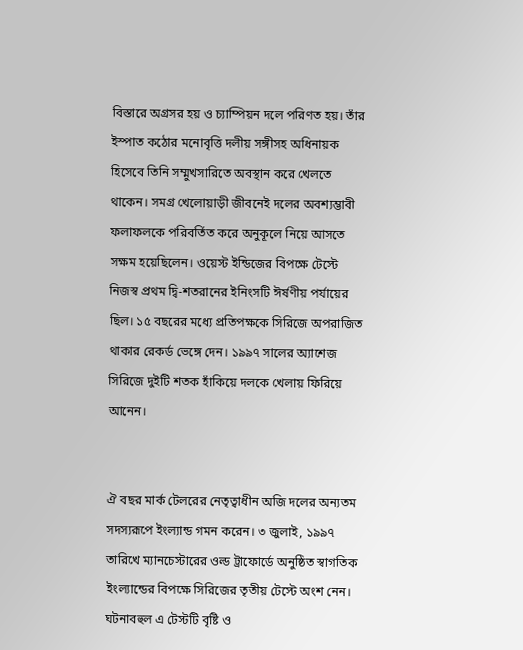বিস্তারে অগ্রসর হয় ও চ্যাম্পিয়ন দলে পরিণত হয়। তাঁর ইস্পাত কঠোর মনোবৃত্তি দলীয় সঙ্গীসহ অধিনায়ক হিসেবে তিনি সম্মুখসারিতে অবস্থান করে খেলতে থাকেন। সমগ্র খেলোয়াড়ী জীবনেই দলের অবশ্যম্ভাবী ফলাফলকে পরিবর্তিত করে অনুকূলে নিয়ে আসতে সক্ষম হয়েছিলেন। ওয়েস্ট ইন্ডিজের বিপক্ষে টেস্টে নিজস্ব প্রথম দ্বি-শতরানের ইনিংসটি ঈর্ষণীয় পর্যায়ের ছিল। ১৫ বছরের মধ্যে প্রতিপক্ষকে সিরিজে অপরাজিত থাকার রেকর্ড ভেঙ্গে দেন। ১৯৯৭ সালের অ্যাশেজ সিরিজে দুইটি শতক হাঁকিয়ে দলকে খেলায় ফিরিয়ে আনেন।


ঐ বছর মার্ক টেলরের নেতৃত্বাধীন অজি দলের অন্যতম সদস্যরূপে ইংল্যান্ড গমন করেন। ৩ জুলাই, ১৯৯৭ তারিখে ম্যানচেস্টারের ওল্ড ট্রাফোর্ডে অনুষ্ঠিত স্বাগতিক ইংল্যান্ডের বিপক্ষে সিরিজের তৃতীয় টেস্টে অংশ নেন। ঘটনাবহুল এ টেস্টটি বৃষ্টি ও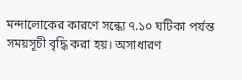মন্দালোকের কারণে সন্ধ্যে ৭.১০ ঘটিকা পর্যন্ত সময়সূচী বৃদ্ধি করা হয়। অসাধারণ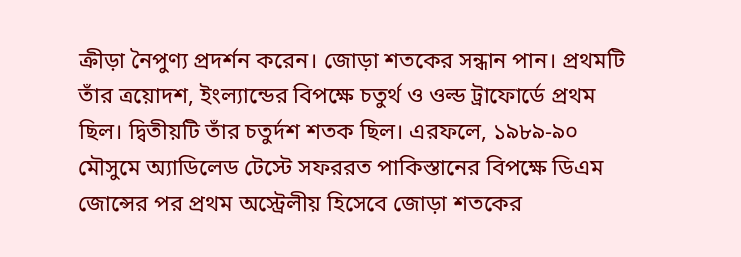ক্রীড়া নৈপুণ্য প্রদর্শন করেন। জোড়া শতকের সন্ধান পান। প্রথমটি তাঁর ত্রয়োদশ, ইংল্যান্ডের বিপক্ষে চতুর্থ ও ওল্ড ট্রাফোর্ডে প্রথম ছিল। দ্বিতীয়টি তাঁর চতুর্দশ শতক ছিল। এরফলে, ১৯৮৯-৯০ মৌসুমে অ্যাডিলেড টেস্টে সফররত পাকিস্তানের বিপক্ষে ডিএম জোন্সের পর প্রথম অস্ট্রেলীয় হিসেবে জোড়া শতকের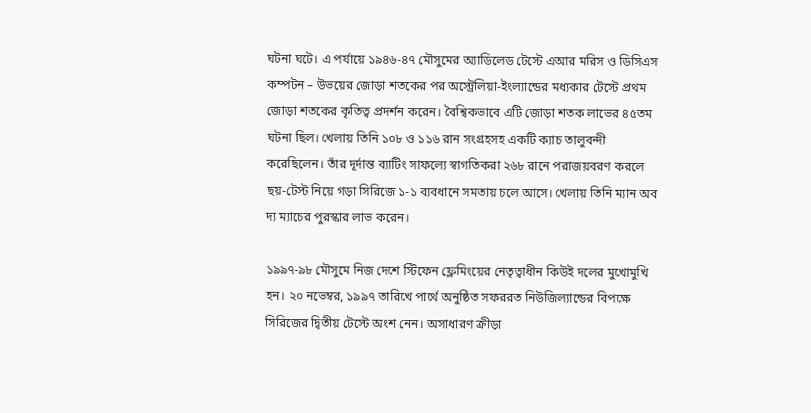ঘটনা ঘটে। এ পর্যায়ে ১৯৪৬-৪৭ মৌসুমের অ্যাডিলেড টেস্টে এআর মরিস ও ডিসিএস কম্পটন – উভয়ের জোড়া শতকের পর অস্ট্রেলিয়া-ইংল্যান্ডের মধ্যকার টেস্টে প্রথম জোড়া শতকের কৃতিত্ব প্রদর্শন করেন। বৈশ্বিকভাবে এটি জোড়া শতক লাভের ৪৫তম ঘটনা ছিল। খেলায় তিনি ১০৮ ও ১১৬ রান সংগ্রহসহ একটি ক্যাচ তালুবন্দী করেছিলেন। তাঁর দূর্দান্ত ব্যাটিং সাফল্যে স্বাগতিকরা ২৬৮ রানে পরাজয়বরণ করলে ছয়-টেস্ট নিয়ে গড়া সিরিজে ১-১ ব্যবধানে সমতায় চলে আসে। খেলায় তিনি ম্যান অব দ্য ম্যাচের পুরস্কার লাভ করেন।

১৯৯৭-৯৮ মৌসুমে নিজ দেশে স্টিফেন ফ্লেমিংয়ের নেতৃত্বাধীন কিউই দলের মুখোমুখি হন। ২০ নভেম্বর, ১৯৯৭ তারিখে পার্থে অনুষ্ঠিত সফররত নিউজিল্যান্ডের বিপক্ষে সিরিজের দ্বিতীয় টেস্টে অংশ নেন। অসাধারণ ক্রীড়া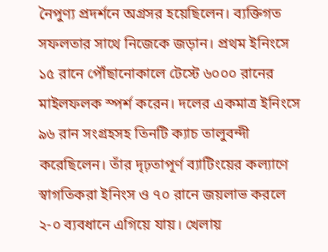নৈপুণ্য প্রদর্শনে অগ্রসর হয়েছিলেন। ব্যক্তিগত সফলতার সাথে নিজেকে জড়ান। প্রথম ইনিংসে ১৫ রানে পৌঁছানোকালে টেস্টে ৬০০০ রানের মাইলফলক স্পর্শ করেন। দলের একমাত্র ইনিংসে ৯৬ রান সংগ্রহসহ তিনটি ক্যাচ তালুবন্দী করেছিলেন। তাঁর দৃঢ়তাপূর্ণ ব্যাটিংয়ের কল্যাণে স্বাগতিকরা ইনিংস ও ৭০ রানে জয়লাভ করলে ২-০ ব্যবধানে এগিয়ে যায়। খেলায়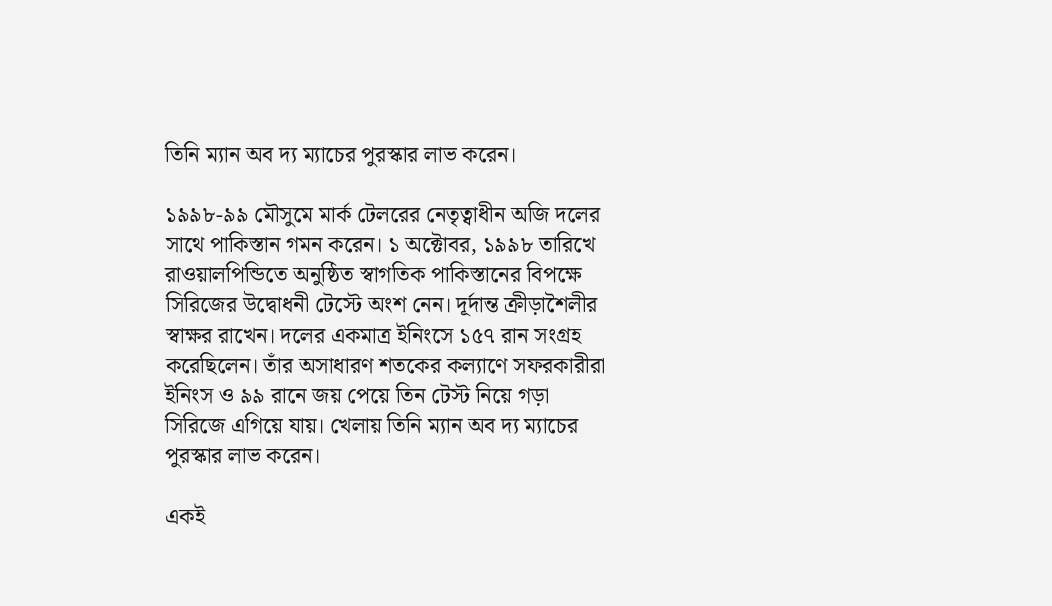তিনি ম্যান অব দ্য ম্যাচের পুরস্কার লাভ করেন।

১৯৯৮-৯৯ মৌসুমে মার্ক টেলরের নেতৃত্বাধীন অজি দলের সাথে পাকিস্তান গমন করেন। ১ অক্টোবর, ১৯৯৮ তারিখে রাওয়ালপিন্ডিতে অনুষ্ঠিত স্বাগতিক পাকিস্তানের বিপক্ষে সিরিজের উদ্বোধনী টেস্টে অংশ নেন। দূর্দান্ত ক্রীড়াশৈলীর স্বাক্ষর রাখেন। দলের একমাত্র ইনিংসে ১৫৭ রান সংগ্রহ করেছিলেন। তাঁর অসাধারণ শতকের কল্যাণে সফরকারীরা ইনিংস ও ৯৯ রানে জয় পেয়ে তিন টেস্ট নিয়ে গড়া সিরিজে এগিয়ে যায়। খেলায় তিনি ম্যান অব দ্য ম্যাচের পুরস্কার লাভ করেন।

একই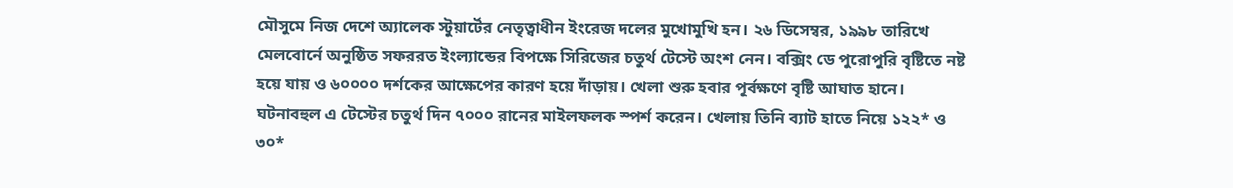মৌসুমে নিজ দেশে অ্যালেক স্টুয়ার্টের নেতৃত্বাধীন ইংরেজ দলের মুখোমুখি হন। ২৬ ডিসেম্বর, ১৯৯৮ তারিখে মেলবোর্নে অনুষ্ঠিত সফররত ইংল্যান্ডের বিপক্ষে সিরিজের চতুর্থ টেস্টে অংশ নেন। বক্সিং ডে পুরোপুরি বৃষ্টিতে নষ্ট হয়ে যায় ও ৬০০০০ দর্শকের আক্ষেপের কারণ হয়ে দাঁড়ায়। খেলা শুরু হবার পূর্বক্ষণে বৃষ্টি আঘাত হানে। ঘটনাবহুল এ টেস্টের চতুর্থ দিন ৭০০০ রানের মাইলফলক স্পর্শ করেন। খেলায় তিনি ব্যাট হাতে নিয়ে ১২২* ও ৩০*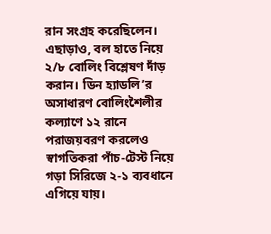রান সংগ্রহ করেছিলেন। এছাড়াও, বল হাতে নিয়ে ২/৮ বোলিং বিশ্লেষণ দাঁড় করান। ডিন হ্যাডলি’র অসাধারণ বোলিংশৈলীর কল্যাণে ১২ রানে পরাজয়বরণ করলেও স্বাগতিকরা পাঁচ-টেস্ট নিয়ে গড়া সিরিজে ২-১ ব্যবধানে এগিয়ে যায়।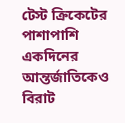টেস্ট ক্রিকেটের পাশাপাশি একদিনের আন্তর্জাতিকেও বিরাট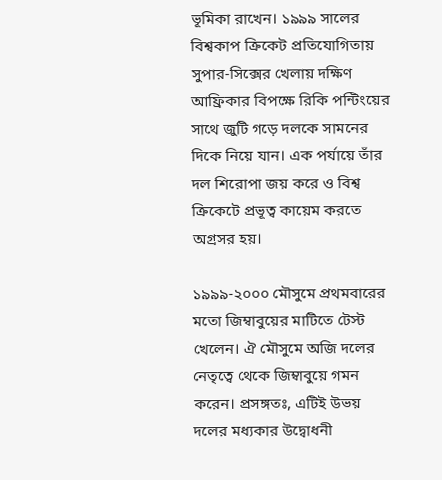ভূমিকা রাখেন। ১৯৯৯ সালের বিশ্বকাপ ক্রিকেট প্রতিযোগিতায় সুপার-সিক্সের খেলায় দক্ষিণ আফ্রিকার বিপক্ষে রিকি পন্টিংয়ের সাথে জুটি গড়ে দলকে সামনের দিকে নিয়ে যান। এক পর্যায়ে তাঁর দল শিরোপা জয় করে ও বিশ্ব ক্রিকেটে প্রভূত্ব কায়েম করতে অগ্রসর হয়।

১৯৯৯-২০০০ মৌসুমে প্রথমবারের মতো জিম্বাবুয়ের মাটিতে টেস্ট খেলেন। ঐ মৌসুমে অজি দলের নেতৃত্বে থেকে জিম্বাবুয়ে গমন করেন। প্রসঙ্গতঃ, এটিই উভয় দলের মধ্যকার উদ্বোধনী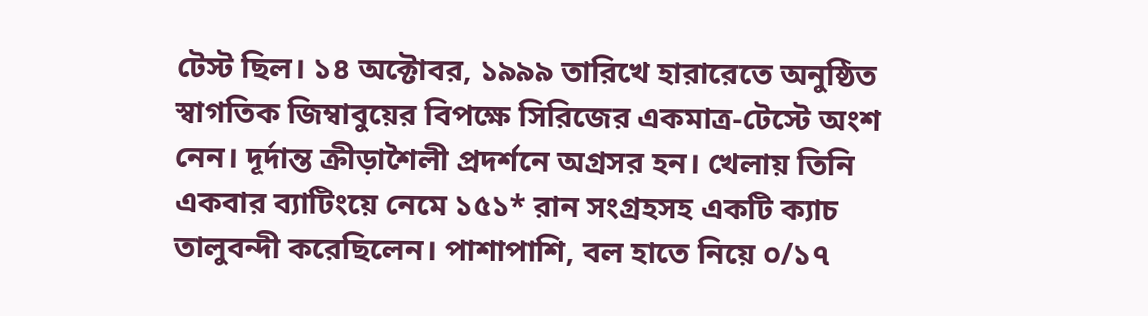টেস্ট ছিল। ১৪ অক্টোবর, ১৯৯৯ তারিখে হারারেতে অনুষ্ঠিত স্বাগতিক জিম্বাবুয়ের বিপক্ষে সিরিজের একমাত্র-টেস্টে অংশ নেন। দূর্দান্ত ক্রীড়াশৈলী প্রদর্শনে অগ্রসর হন। খেলায় তিনি একবার ব্যাটিংয়ে নেমে ১৫১* রান সংগ্রহসহ একটি ক্যাচ তালুবন্দী করেছিলেন। পাশাপাশি, বল হাতে নিয়ে ০/১৭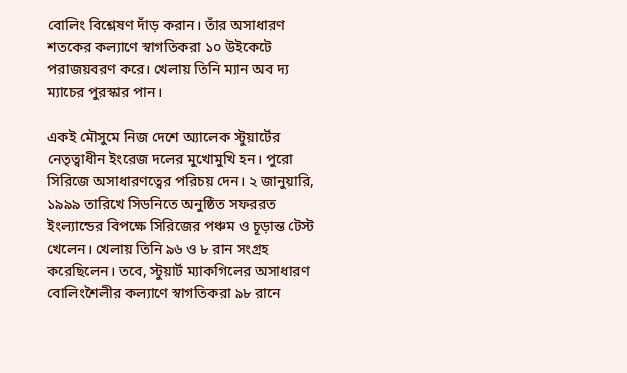বোলিং বিশ্লেষণ দাঁড় করান। তাঁর অসাধারণ শতকের কল্যাণে স্বাগতিকরা ১০ উইকেটে পরাজয়বরণ করে। খেলায় তিনি ম্যান অব দ্য ম্যাচের পুরস্কার পান।

একই মৌসুমে নিজ দেশে অ্যালেক স্টুয়ার্টের নেতৃত্বাধীন ইংরেজ দলের মুখোমুখি হন। পুরো সিরিজে অসাধারণত্বের পরিচয় দেন। ২ জানুয়ারি, ১৯৯৯ তারিখে সিডনিতে অনুষ্ঠিত সফররত ইংল্যান্ডের বিপক্ষে সিরিজের পঞ্চম ও চূড়ান্ত টেস্ট খেলেন। খেলায় তিনি ৯৬ ও ৮ রান সংগ্রহ করেছিলেন। তবে, স্টুয়ার্ট ম্যাকগিলের অসাধারণ বোলিংশৈলীর কল্যাণে স্বাগতিকরা ৯৮ রানে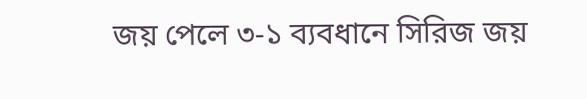জয় পেলে ৩-১ ব্যবধানে সিরিজ জয়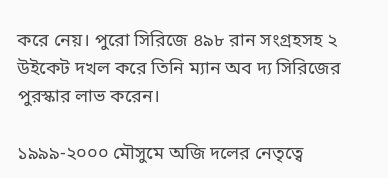করে নেয়। পুরো সিরিজে ৪৯৮ রান সংগ্রহসহ ২ উইকেট দখল করে তিনি ম্যান অব দ্য সিরিজের পুরস্কার লাভ করেন।

১৯৯৯-২০০০ মৌসুমে অজি দলের নেতৃত্বে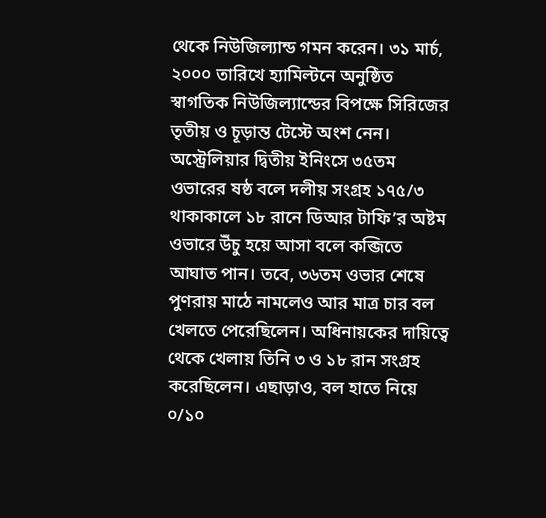থেকে নিউজিল্যান্ড গমন করেন। ৩১ মার্চ, ২০০০ তারিখে হ্যামিল্টনে অনুষ্ঠিত স্বাগতিক নিউজিল্যান্ডের বিপক্ষে সিরিজের তৃতীয় ও চূড়ান্ত টেস্টে অংশ নেন। অস্ট্রেলিয়ার দ্বিতীয় ইনিংসে ৩৫তম ওভারের ষষ্ঠ বলে দলীয় সংগ্রহ ১৭৫/৩ থাকাকালে ১৮ রানে ডিআর টাফি’র অষ্টম ওভারে উঁচু হয়ে আসা বলে কব্জিতে আঘাত পান। তবে, ৩৬তম ওভার শেষে পুণরায় মাঠে নামলেও আর মাত্র চার বল খেলতে পেরেছিলেন। অধিনায়কের দায়িত্বে থেকে খেলায় তিনি ৩ ও ১৮ রান সংগ্রহ করেছিলেন। এছাড়াও, বল হাতে নিয়ে ০/১০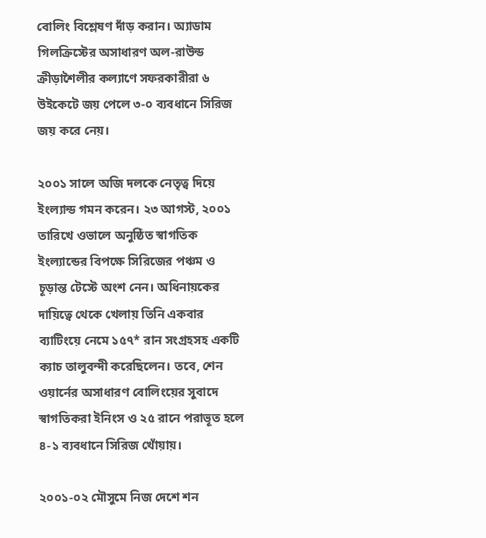বোলিং বিশ্লেষণ দাঁড় করান। অ্যাডাম গিলক্রিস্টের অসাধারণ অল-রাউন্ড ক্রীড়াশৈলীর কল্যাণে সফরকারীরা ৬ উইকেটে জয় পেলে ৩-০ ব্যবধানে সিরিজ জয় করে নেয়।

২০০১ সালে অজি দলকে নেতৃত্ব দিয়ে ইংল্যান্ড গমন করেন। ২৩ আগস্ট, ২০০১ তারিখে ওভালে অনুষ্ঠিত স্বাগতিক ইংল্যান্ডের বিপক্ষে সিরিজের পঞ্চম ও চূড়ান্ত টেস্টে অংশ নেন। অধিনায়কের দায়িত্বে থেকে খেলায় তিনি একবার ব্যাটিংয়ে নেমে ১৫৭* রান সংগ্রহসহ একটি ক্যাচ তালুবন্দী করেছিলেন। তবে, শেন ওয়ার্নের অসাধারণ বোলিংয়ের সুবাদে স্বাগতিকরা ইনিংস ও ২৫ রানে পরাভূত হলে ৪-১ ব্যবধানে সিরিজ খোঁয়ায়।

২০০১-০২ মৌসুমে নিজ দেশে শন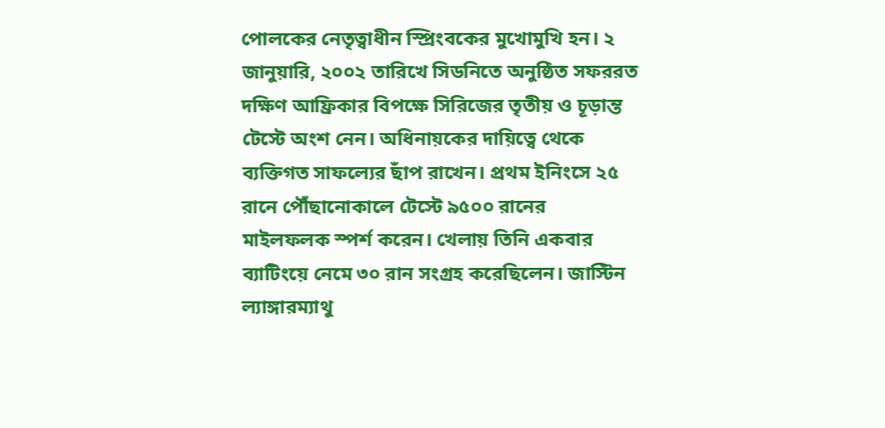পোলকের নেতৃত্বাধীন স্প্রিংবকের মুখোমুখি হন। ২ জানুয়ারি, ২০০২ তারিখে সিডনিতে অনুষ্ঠিত সফররত দক্ষিণ আফ্রিকার বিপক্ষে সিরিজের তৃতীয় ও চূড়ান্ত টেস্টে অংশ নেন। অধিনায়কের দায়িত্বে থেকে ব্যক্তিগত সাফল্যের ছাঁপ রাখেন। প্রথম ইনিংসে ২৫ রানে পৌঁছানোকালে টেস্টে ৯৫০০ রানের মাইলফলক স্পর্শ করেন। খেলায় তিনি একবার ব্যাটিংয়ে নেমে ৩০ রান সংগ্রহ করেছিলেন। জাস্টিন ল্যাঙ্গারম্যাথু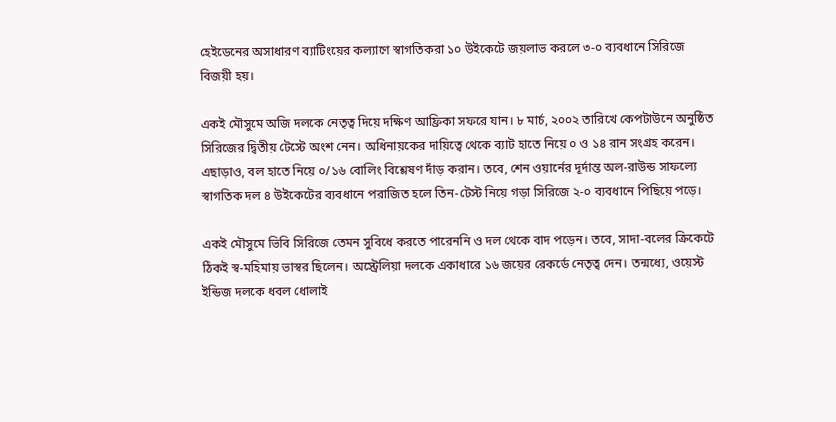হেইডেনের অসাধারণ ব্যাটিংয়ের কল্যাণে স্বাগতিকরা ১০ উইকেটে জয়লাভ করলে ৩-০ ব্যবধানে সিরিজে বিজয়ী হয়।

একই মৌসুমে অজি দলকে নেতৃত্ব দিয়ে দক্ষিণ আফ্রিকা সফরে যান। ৮ মার্চ, ২০০২ তারিখে কেপটাউনে অনুষ্ঠিত সিরিজের দ্বিতীয় টেস্টে অংশ নেন। অধিনায়কের দায়িত্বে থেকে ব্যাট হাতে নিয়ে ০ ও ১৪ রান সংগ্রহ করেন। এছাড়াও, বল হাতে নিয়ে ০/১৬ বোলিং বিশ্লেষণ দাঁড় করান। তবে, শেন ওয়ার্নের দূর্দান্ত অল-রাউন্ড সাফল্যে স্বাগতিক দল ৪ উইকেটের ব্যবধানে পরাজিত হলে তিন-টেস্ট নিয়ে গড়া সিরিজে ২-০ ব্যবধানে পিছিয়ে পড়ে।

একই মৌসুমে ভিবি সিরিজে তেমন সুবিধে করতে পারেননি ও দল থেকে বাদ পড়েন। তবে, সাদা-বলের ক্রিকেটে ঠিকই স্ব-মহিমায় ভাস্বর ছিলেন। অস্ট্রেলিয়া দলকে একাধারে ১৬ জয়ের রেকর্ডে নেতৃত্ব দেন। তন্মধ্যে, ওয়েস্ট ইন্ডিজ দলকে ধবল ধোলাই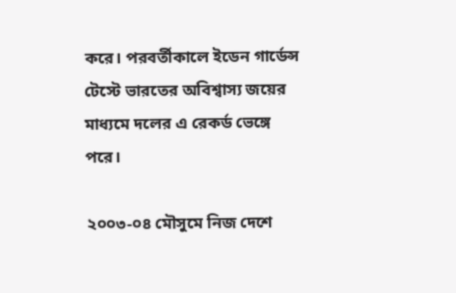করে। পরবর্তীকালে ইডেন গার্ডেন্স টেস্টে ভারতের অবিশ্বাস্য জয়ের মাধ্যমে দলের এ রেকর্ড ভেঙ্গে পরে।

২০০৩-০৪ মৌসুমে নিজ দেশে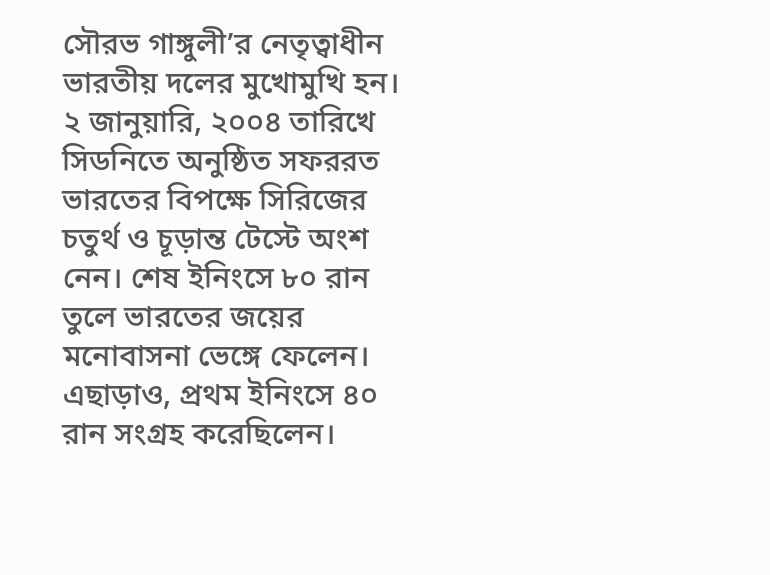সৌরভ গাঙ্গুলী’র নেতৃত্বাধীন ভারতীয় দলের মুখোমুখি হন। ২ জানুয়ারি, ২০০৪ তারিখে সিডনিতে অনুষ্ঠিত সফররত ভারতের বিপক্ষে সিরিজের চতুর্থ ও চূড়ান্ত টেস্টে অংশ নেন। শেষ ইনিংসে ৮০ রান তুলে ভারতের জয়ের মনোবাসনা ভেঙ্গে ফেলেন। এছাড়াও, প্রথম ইনিংসে ৪০ রান সংগ্রহ করেছিলেন।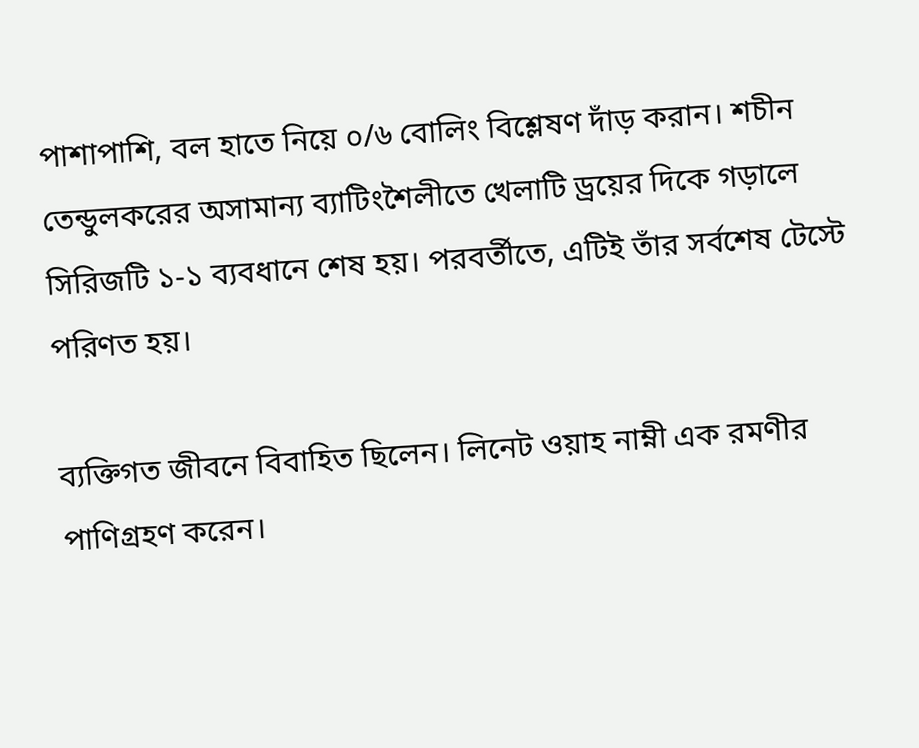পাশাপাশি, বল হাতে নিয়ে ০/৬ বোলিং বিশ্লেষণ দাঁড় করান। শচীন তেন্ডুলকরের অসামান্য ব্যাটিংশৈলীতে খেলাটি ড্রয়ের দিকে গড়ালে সিরিজটি ১-১ ব্যবধানে শেষ হয়। পরবর্তীতে, এটিই তাঁর সর্বশেষ টেস্টে পরিণত হয়।

ব্যক্তিগত জীবনে বিবাহিত ছিলেন। লিনেট ওয়াহ নাম্নী এক রমণীর পাণিগ্রহণ করেন।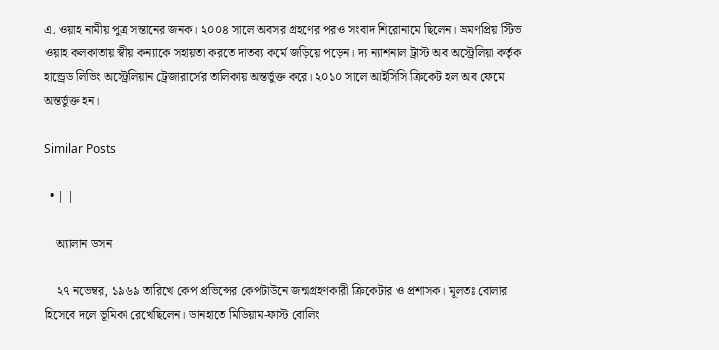এ. ওয়াহ নামীয় পুত্র সন্তানের জনক। ২০০৪ সালে অবসর গ্রহণের পরও সংবাদ শিরোনামে ছিলেন। ভ্রমণপ্রিয় স্টিভ ওয়াহ কলকাতায় স্বীয় কন্যাকে সহায়তা করতে দাতব্য কর্মে জড়িয়ে পড়েন। দ্য ন্যাশনাল ট্রাস্ট অব অস্ট্রেলিয়া কর্তৃক হান্ড্রেড লিভিং অস্ট্রেলিয়ান ট্রেজারার্সের তালিকায় অন্তর্ভুক্ত করে। ২০১০ সালে আইসিসি ক্রিকেট হল অব ফেমে অন্তর্ভুক্ত হন।

Similar Posts

  • | |

    অ্যালান ডসন

    ২৭ নভেম্বর, ১৯৬৯ তারিখে কেপ প্রভিন্সের কেপটাউনে জন্মগ্রহণকারী ক্রিকেটার ও প্রশাসক। মূলতঃ বোলার হিসেবে দলে ভূমিকা রেখেছিলেন। ডানহাতে মিডিয়াম-ফাস্ট বোলিং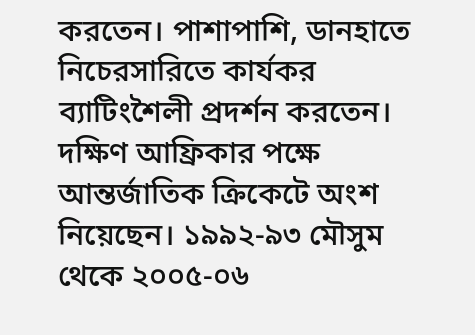করতেন। পাশাপাশি, ডানহাতে নিচেরসারিতে কার্যকর ব্যাটিংশৈলী প্রদর্শন করতেন। দক্ষিণ আফ্রিকার পক্ষে আন্তর্জাতিক ক্রিকেটে অংশ নিয়েছেন। ১৯৯২-৯৩ মৌসুম থেকে ২০০৫-০৬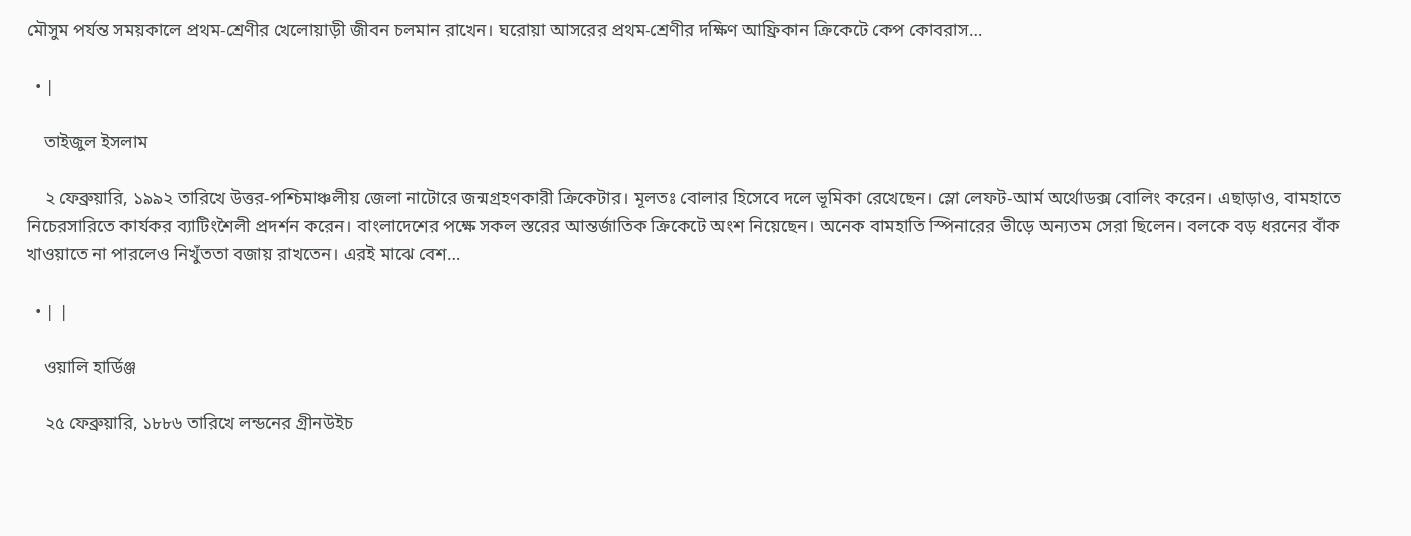মৌসুম পর্যন্ত সময়কালে প্রথম-শ্রেণীর খেলোয়াড়ী জীবন চলমান রাখেন। ঘরোয়া আসরের প্রথম-শ্রেণীর দক্ষিণ আফ্রিকান ক্রিকেটে কেপ কোবরাস…

  • |

    তাইজুল ইসলাম

    ২ ফেব্রুয়ারি, ১৯৯২ তারিখে উত্তর-পশ্চিমাঞ্চলীয় জেলা নাটোরে জন্মগ্রহণকারী ক্রিকেটার। মূলতঃ বোলার হিসেবে দলে ভূমিকা রেখেছেন। স্লো লেফট-আর্ম অর্থোডক্স বোলিং করেন। এছাড়াও, বামহাতে নিচেরসারিতে কার্যকর ব্যাটিংশৈলী প্রদর্শন করেন। বাংলাদেশের পক্ষে সকল স্তরের আন্তর্জাতিক ক্রিকেটে অংশ নিয়েছেন। অনেক বামহাতি স্পিনারের ভীড়ে অন্যতম সেরা ছিলেন। বলকে বড় ধরনের বাঁক খাওয়াতে না পারলেও নিখুঁততা বজায় রাখতেন। এরই মাঝে বেশ…

  • | |

    ওয়ালি হার্ডিঞ্জ

    ২৫ ফেব্রুয়ারি, ১৮৮৬ তারিখে লন্ডনের গ্রীনউইচ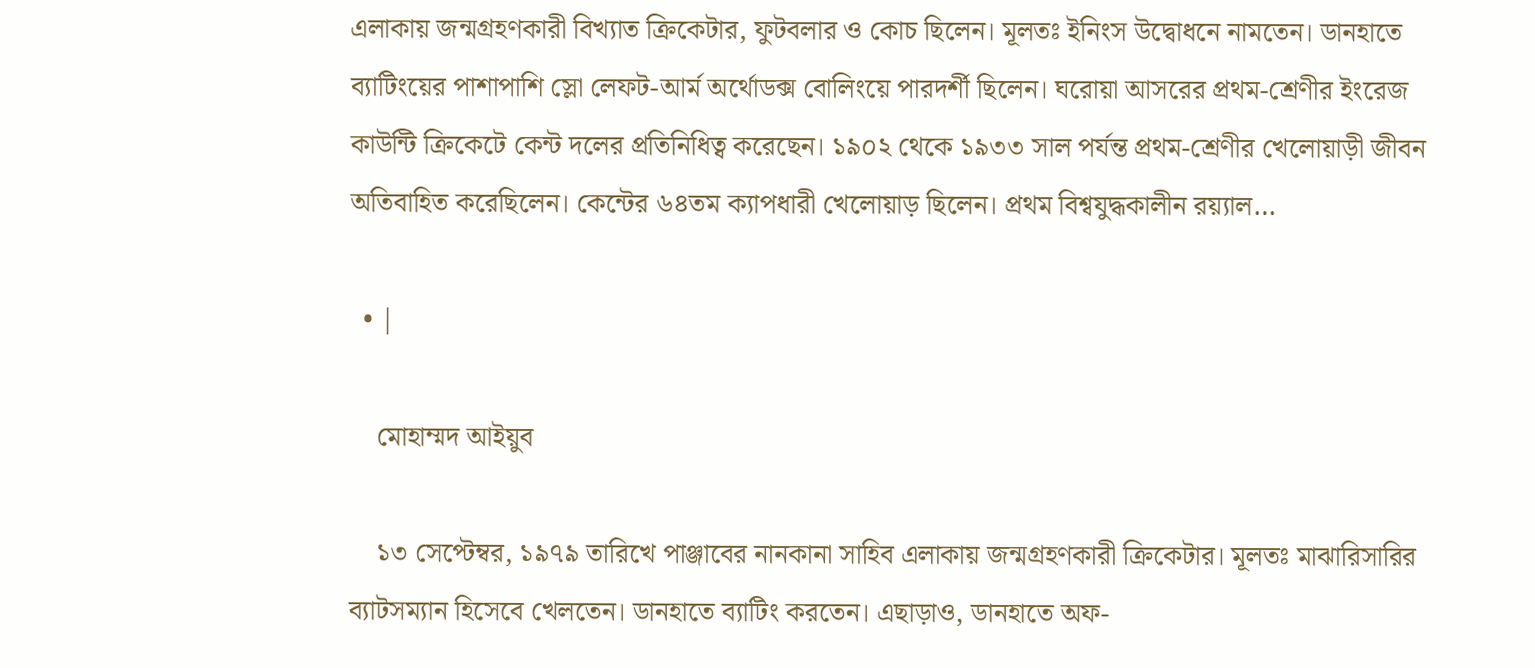এলাকায় জন্মগ্রহণকারী বিখ্যাত ক্রিকেটার, ফুটবলার ও কোচ ছিলেন। মূলতঃ ইনিংস উদ্বোধনে নামতেন। ডানহাতে ব্যাটিংয়ের পাশাপাশি স্লো লেফট-আর্ম অর্থোডক্স বোলিংয়ে পারদর্শী ছিলেন। ঘরোয়া আসরের প্রথম-শ্রেণীর ইংরেজ কাউন্টি ক্রিকেটে কেন্ট দলের প্রতিনিধিত্ব করেছেন। ১৯০২ থেকে ১৯৩৩ সাল পর্যন্ত প্রথম-শ্রেণীর খেলোয়াড়ী জীবন অতিবাহিত করেছিলেন। কেন্টের ৬৪তম ক্যাপধারী খেলোয়াড় ছিলেন। প্রথম বিশ্বযুদ্ধকালীন রয়্যাল…

  • |

    মোহাম্মদ আইয়ুব

    ১৩ সেপ্টেম্বর, ১৯৭৯ তারিখে পাঞ্জাবের নানকানা সাহিব এলাকায় জন্মগ্রহণকারী ক্রিকেটার। মূলতঃ মাঝারিসারির ব্যাটসম্যান হিসেবে খেলতেন। ডানহাতে ব্যাটিং করতেন। এছাড়াও, ডানহাতে অফ-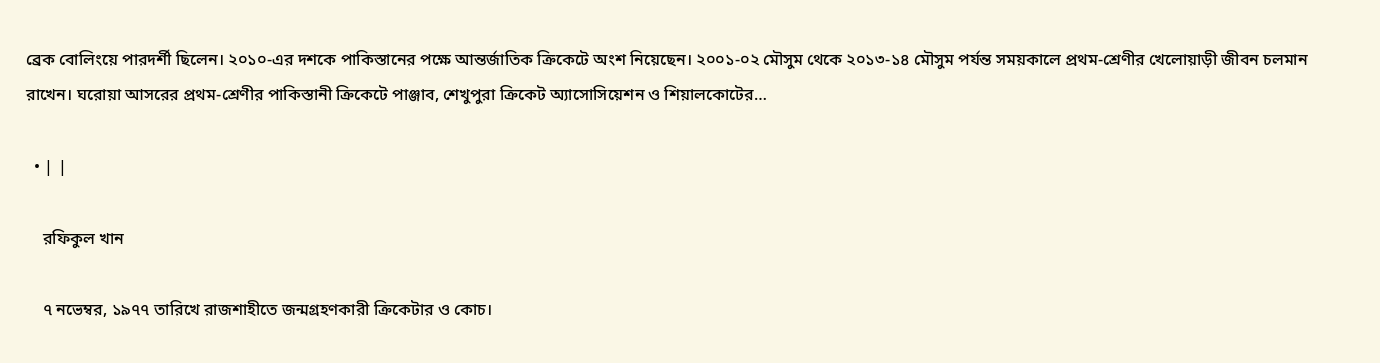ব্রেক বোলিংয়ে পারদর্শী ছিলেন। ২০১০-এর দশকে পাকিস্তানের পক্ষে আন্তর্জাতিক ক্রিকেটে অংশ নিয়েছেন। ২০০১-০২ মৌসুম থেকে ২০১৩-১৪ মৌসুম পর্যন্ত সময়কালে প্রথম-শ্রেণীর খেলোয়াড়ী জীবন চলমান রাখেন। ঘরোয়া আসরের প্রথম-শ্রেণীর পাকিস্তানী ক্রিকেটে পাঞ্জাব, শেখুপুরা ক্রিকেট অ্যাসোসিয়েশন ও শিয়ালকোটের…

  • | |

    রফিকুল খান

    ৭ নভেম্বর, ১৯৭৭ তারিখে রাজশাহীতে জন্মগ্রহণকারী ক্রিকেটার ও কোচ।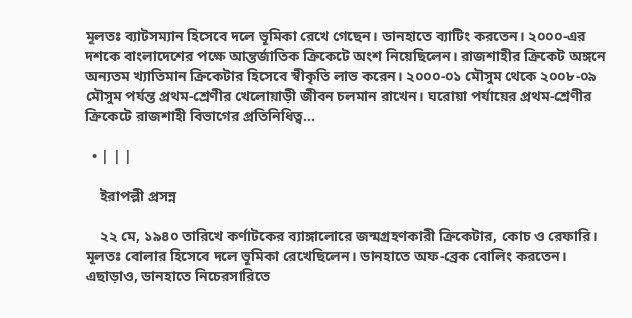মূলতঃ ব্যাটসম্যান হিসেবে দলে ভূমিকা রেখে গেছেন। ডানহাতে ব্যাটিং করতেন। ২০০০-এর দশকে বাংলাদেশের পক্ষে আন্তর্জাতিক ক্রিকেটে অংশ নিয়েছিলেন। রাজশাহীর ক্রিকেট অঙ্গনে অন্যতম খ্যাতিমান ক্রিকেটার হিসেবে স্বীকৃতি লাভ করেন। ২০০০-০১ মৌসুম থেকে ২০০৮-০৯ মৌসুম পর্যন্ত প্রথম-শ্রেণীর খেলোয়াড়ী জীবন চলমান রাখেন। ঘরোয়া পর্যায়ের প্রথম-শ্রেণীর ক্রিকেটে রাজশাহী বিভাগের প্রতিনিধিত্ব…

  • | | |

    ইরাপল্লী প্রসন্ন

    ২২ মে, ১৯৪০ তারিখে কর্ণাটকের ব্যাঙ্গালোরে জন্মগ্রহণকারী ক্রিকেটার, কোচ ও রেফারি। মূলতঃ বোলার হিসেবে দলে ভূমিকা রেখেছিলেন। ডানহাতে অফ-ব্রেক বোলিং করতেন। এছাড়াও, ডানহাতে নিচেরসারিতে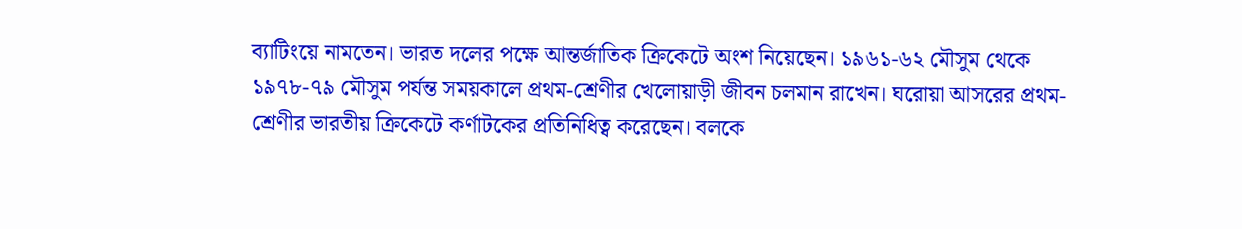ব্যাটিংয়ে নামতেন। ভারত দলের পক্ষে আন্তর্জাতিক ক্রিকেটে অংশ নিয়েছেন। ১৯৬১-৬২ মৌসুম থেকে ১৯৭৮-৭৯ মৌসুম পর্যন্ত সময়কালে প্রথম-শ্রেণীর খেলোয়াড়ী জীবন চলমান রাখেন। ঘরোয়া আসরের প্রথম-শ্রেণীর ভারতীয় ক্রিকেটে কর্ণাটকের প্রতিনিধিত্ব করেছেন। বলকে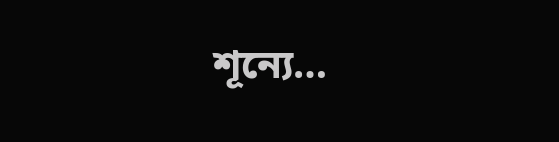শূন্যে…